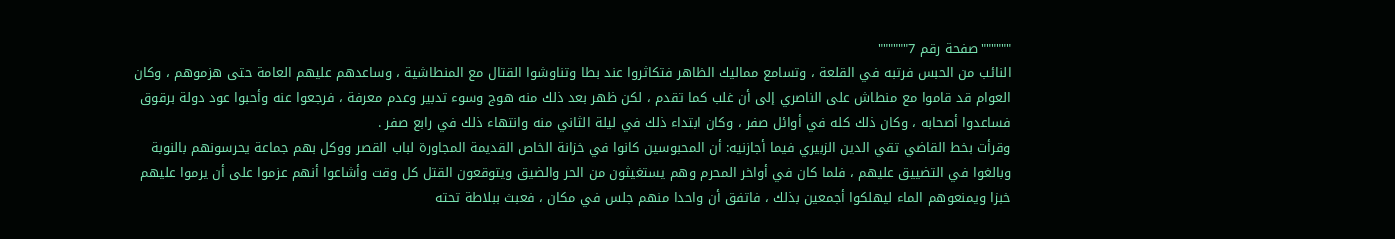""""""صفحة رقم 7""""""
النائب من الحبس فرتبه في القلعة ، وتسامع مماليك الظاهر فتكاثروا عند بطا وتناوشوا القتال مع المنطاشية ، وساعدهم عليهم العامة حتى هزموهم ، وكان العوام قد قاموا مع منطاش على الناصري إلى أن غلب كما تقدم ، لكن ظهر بعد ذلك منه هوج وسوء تدبير وعدم معرفة ، فرجعوا عنه وأحبوا عود دولة برقوق فساعدوا أصحابه ، وكان ذلك كله في أوائل صفر ، وكان ابتداء ذلك في ليلة الثاني منه وانتهاء ذلك في رابع صفر .
وقرأت بخط القاضي تقي الدين الزبيري فيما أجازنيه: أن المحبوسين كانوا في خزانة الخاص القديمة المجاورة لباب القصر ووكل بهم جماعة يحرسونهم بالنوبة وبالغوا في التضييق عليهم ، فلما كان في أواخر المحرم وهم يستغيثون من الحر والضيق ويتوقعون القتل كل وقت وأشاعوا أنهم عزموا على أن يرموا عليهم خبزا ويمنعوهم الماء ليهلكوا أجمعين بذلك ، فاتفق أن واحدا منهم جلس في مكان ، فعبث ببلاطة تحته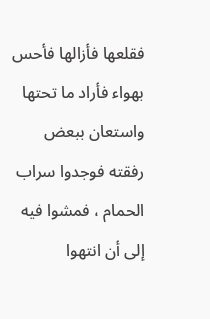فقلعها فأزالها فأحس بهواء فأراد ما تحتها واستعان ببعض رفقته فوجدوا سراب الحمام ، فمشوا فيه إلى أن انتهوا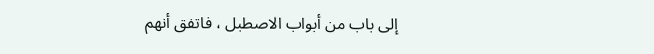إلى باب من أبواب الاصطبل ، فاتفق أنهم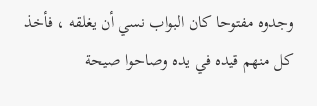وجدوه مفتوحا كان البواب نسي أن يغلقه ، فأخذ كل منهم قيده في يده وصاحوا صيحة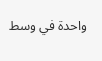واحدة في وسط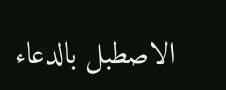الاصطبل بالدعاء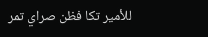للأمير تكا فظن صراي تمر